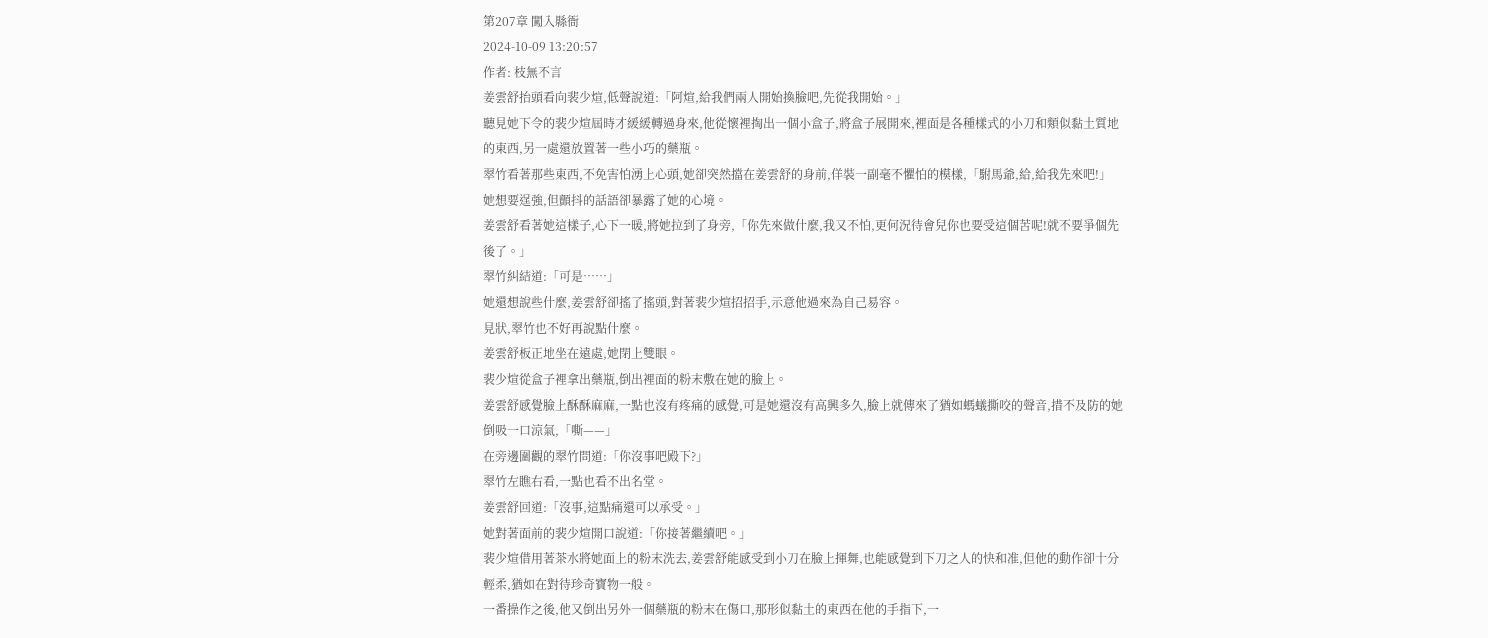第207章 闖入縣衙
2024-10-09 13:20:57
作者: 枝無不言
姜雲舒抬頭看向裴少煊,低聲說道:「阿煊,給我們兩人開始換臉吧,先從我開始。」
聽見她下令的裴少煊屆時才緩緩轉過身來,他從懷裡掏出一個小盒子,將盒子展開來,裡面是各種樣式的小刀和類似黏土質地的東西,另一處還放置著一些小巧的藥瓶。
翠竹看著那些東西,不免害怕湧上心頭,她卻突然擋在姜雲舒的身前,佯裝一副毫不懼怕的模樣,「駙馬爺,給,給我先來吧!」
她想要逞強,但顫抖的話語卻暴露了她的心境。
姜雲舒看著她這樣子,心下一暖,將她拉到了身旁,「你先來做什麼,我又不怕,更何況待會兒你也要受這個苦呢!就不要爭個先後了。」
翠竹糾結道:「可是……」
她還想說些什麼,姜雲舒卻搖了搖頭,對著裴少煊招招手,示意他過來為自己易容。
見狀,翠竹也不好再說點什麼。
姜雲舒板正地坐在遠處,她閉上雙眼。
裴少煊從盒子裡拿出藥瓶,倒出裡面的粉末敷在她的臉上。
姜雲舒感覺臉上酥酥麻麻,一點也沒有疼痛的感覺,可是她還沒有高興多久,臉上就傳來了猶如螞蟻撕咬的聲音,措不及防的她倒吸一口涼氣,「嘶——」
在旁邊圍觀的翠竹問道:「你沒事吧殿下?」
翠竹左瞧右看,一點也看不出名堂。
姜雲舒回道:「沒事,這點痛還可以承受。」
她對著面前的裴少煊開口說道:「你接著繼續吧。」
裴少煊借用著茶水將她面上的粉末洗去,姜雲舒能感受到小刀在臉上揮舞,也能感覺到下刀之人的快和准,但他的動作卻十分輕柔,猶如在對待珍奇寶物一般。
一番操作之後,他又倒出另外一個藥瓶的粉末在傷口,那形似黏土的東西在他的手指下,一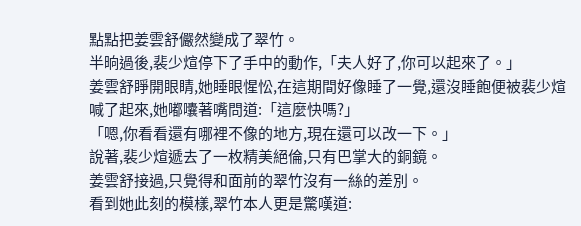點點把姜雲舒儼然變成了翠竹。
半晌過後,裴少煊停下了手中的動作,「夫人好了,你可以起來了。」
姜雲舒睜開眼睛,她睡眼惺忪,在這期間好像睡了一覺,還沒睡飽便被裴少煊喊了起來,她嘟囔著嘴問道:「這麼快嗎?」
「嗯,你看看還有哪裡不像的地方,現在還可以改一下。」
說著,裴少煊遞去了一枚精美絕倫,只有巴掌大的銅鏡。
姜雲舒接過,只覺得和面前的翠竹沒有一絲的差別。
看到她此刻的模樣,翠竹本人更是驚嘆道: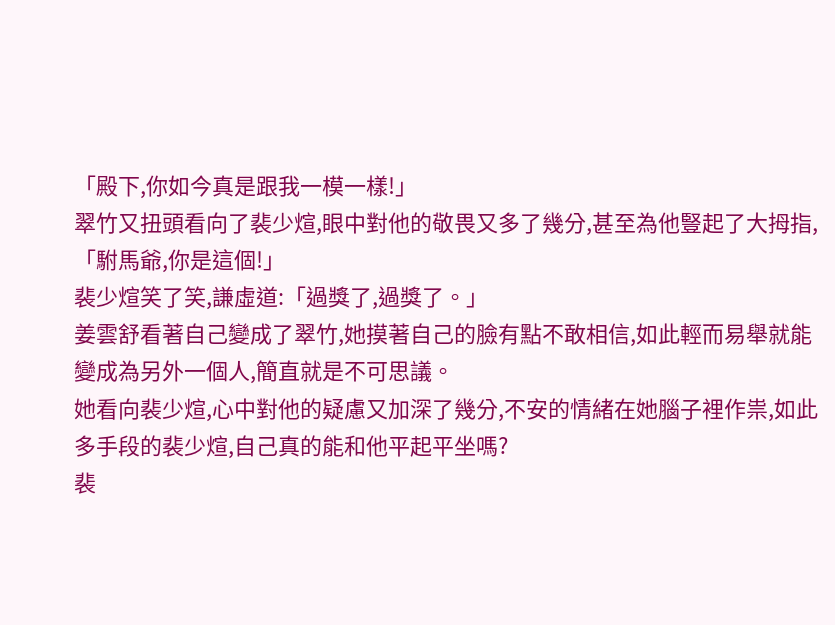「殿下,你如今真是跟我一模一樣!」
翠竹又扭頭看向了裴少煊,眼中對他的敬畏又多了幾分,甚至為他豎起了大拇指,「駙馬爺,你是這個!」
裴少煊笑了笑,謙虛道:「過獎了,過獎了。」
姜雲舒看著自己變成了翠竹,她摸著自己的臉有點不敢相信,如此輕而易舉就能變成為另外一個人,簡直就是不可思議。
她看向裴少煊,心中對他的疑慮又加深了幾分,不安的情緒在她腦子裡作祟,如此多手段的裴少煊,自己真的能和他平起平坐嗎?
裴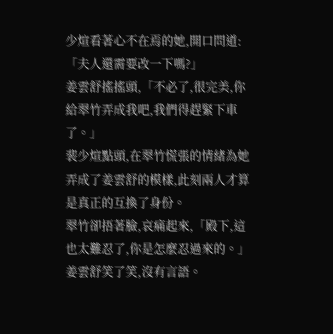少煊看著心不在焉的她,開口問道:「夫人還需要改一下嗎?」
姜雲舒搖搖頭,「不必了,很完美,你給翠竹弄成我吧,我們得趕緊下車了。」
裴少煊點頭,在翠竹慌張的情緒為她弄成了姜雲舒的模樣,此刻兩人才算是真正的互換了身份。
翠竹卻捂著臉,哀痛起來,「殿下,這也太難忍了,你是怎麼忍過來的。」
姜雲舒笑了笑,沒有言語。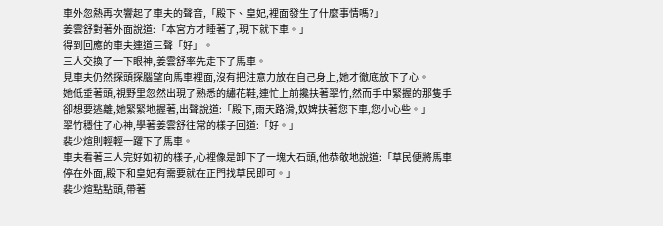車外忽熱再次響起了車夫的聲音,「殿下、皇妃,裡面發生了什麼事情嗎?」
姜雲舒對著外面說道:「本宮方才睡著了,現下就下車。」
得到回應的車夫連道三聲「好」。
三人交換了一下眼神,姜雲舒率先走下了馬車。
見車夫仍然探頭探腦望向馬車裡面,沒有把注意力放在自己身上,她才徹底放下了心。
她低垂著頭,視野里忽然出現了熟悉的繡花鞋,連忙上前攙扶著翠竹,然而手中緊握的那隻手卻想要逃離,她緊緊地握著,出聲說道:「殿下,雨天路滑,奴婢扶著您下車,您小心些。」
翠竹穩住了心神,學著姜雲舒往常的樣子回道:「好。」
裴少煊則輕輕一躍下了馬車。
車夫看著三人完好如初的樣子,心裡像是卸下了一塊大石頭,他恭敬地說道:「草民便將馬車停在外面,殿下和皇妃有需要就在正門找草民即可。」
裴少煊點點頭,帶著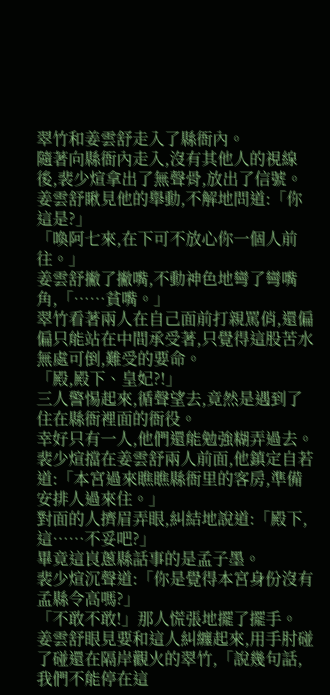翠竹和姜雲舒走入了縣衙內。
隨著向縣衙內走入,沒有其他人的視線後,裴少煊拿出了無聲骨,放出了信號。
姜雲舒瞅見他的舉動,不解地問道:「你這是?」
「喚阿七來,在下可不放心你一個人前往。」
姜雲舒撇了撇嘴,不動神色地彎了彎嘴角,「……貧嘴。」
翠竹看著兩人在自己面前打親罵俏,還偏偏只能站在中間承受著,只覺得這股苦水無處可倒,難受的要命。
「殿,殿下、皇妃?!」
三人警惕起來,循聲望去,竟然是遇到了住在縣衙裡面的衙役。
幸好只有一人,他們還能勉強糊弄過去。
裴少煊擋在姜雲舒兩人前面,他鎮定自若道:「本宮過來瞧瞧縣衙里的客房,準備安排人過來住。」
對面的人擠眉弄眼,糾結地說道:「殿下,這……不妥吧?」
畢竟這峎蔥縣話事的是孟子墨。
裴少煊沉聲道:「你是覺得本宮身份沒有孟縣令高嗎?」
「不敢不敢!」那人慌張地擺了擺手。
姜雲舒眼見要和這人糾纏起來,用手肘碰了碰還在隔岸觀火的翠竹,「說幾句話,我們不能停在這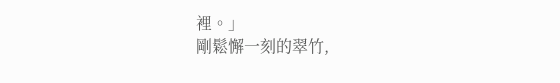裡。」
剛鬆懈一刻的翠竹,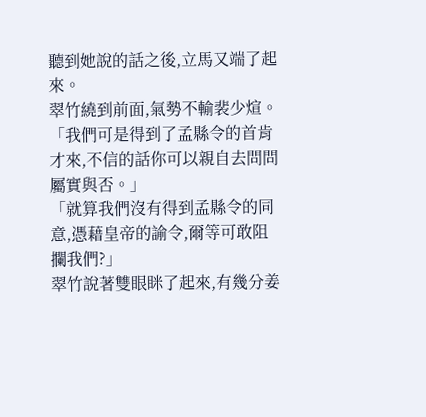聽到她說的話之後,立馬又端了起來。
翠竹繞到前面,氣勢不輸裴少煊。
「我們可是得到了孟縣令的首肯才來,不信的話你可以親自去問問屬實與否。」
「就算我們沒有得到孟縣令的同意,憑藉皇帝的諭令,爾等可敢阻攔我們?」
翠竹說著雙眼眯了起來,有幾分姜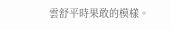雲舒平時果敢的模樣。